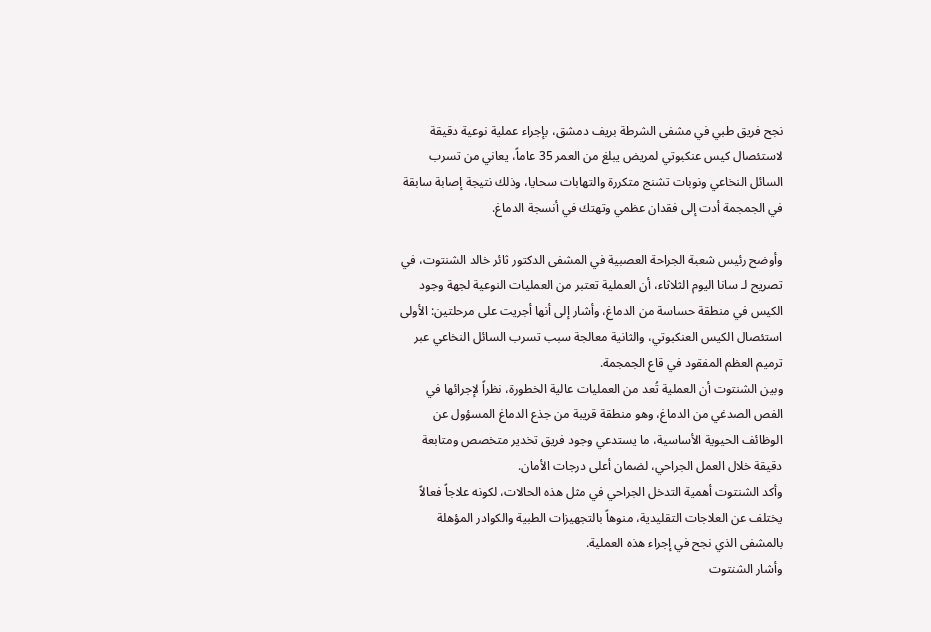نجح فريق طبي في مشفى الشرطة بريف دمشق، بإجراء عملية نوعية دقيقة لاستئصال كيس عنكبوتي لمريض يبلغ من العمر 35 عاماً، يعاني من تسرب السائل النخاعي ونوبات تشنج متكررة والتهابات سحايا، وذلك نتيجة إصابة سابقة في الجمجمة أدت إلى فقدان عظمي وتهتك في أنسجة الدماغ.

وأوضح رئيس شعبة الجراحة العصبية في المشفى الدكتور ثائر خالد الشنتوت، في تصريح لـ سانا اليوم الثلاثاء، أن العملية تعتبر من العمليات النوعية لجهة وجود الكيس في منطقة حساسة من الدماغ، وأشار إلى أنها أجريت على مرحلتين: الأولى استئصال الكيس العنكبوتي، والثانية معالجة سبب تسرب السائل النخاعي عبر ترميم العظم المفقود في قاع الجمجمة.
وبين الشنتوت أن العملية تُعد من العمليات عالية الخطورة، نظراً لإجرائها في الفص الصدغي من الدماغ، وهو منطقة قريبة من جذع الدماغ المسؤول عن الوظائف الحيوية الأساسية، ما يستدعي وجود فريق تخدير متخصص ومتابعة دقيقة خلال العمل الجراحي، لضمان أعلى درجات الأمان.
وأكد الشنتوت أهمية التدخل الجراحي في مثل هذه الحالات، لكونه علاجاً فعالاً يختلف عن العلاجات التقليدية، منوهاً بالتجهيزات الطبية والكوادر المؤهلة بالمشفى الذي نجح في إجراء هذه العملية.
وأشار الشنتوت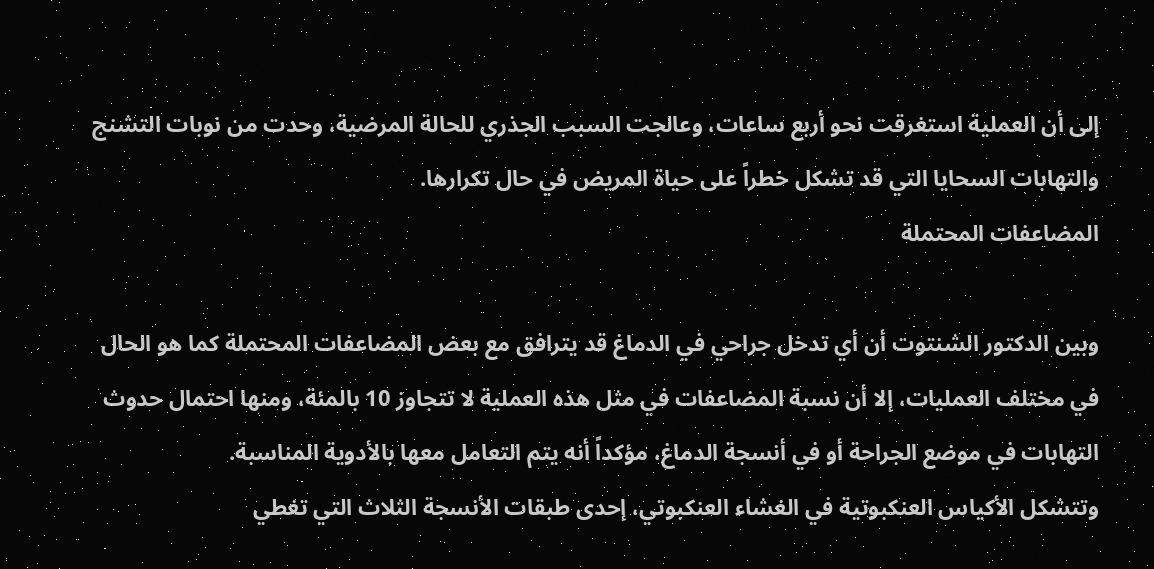إلى أن العملية استغرقت نحو أربع ساعات، وعالجت السبب الجذري للحالة المرضية، وحدت من نوبات التشنج والتهابات السحايا التي قد تشكل خطراً على حياة المريض في حال تكرارها.
المضاعفات المحتملة

وبين الدكتور الشنتوت أن أي تدخل جراحي في الدماغ قد يترافق مع بعض المضاعفات المحتملة كما هو الحال في مختلف العمليات، إلا أن نسبة المضاعفات في مثل هذه العملية لا تتجاوز 10 بالمئة، ومنها احتمال حدوث التهابات في موضع الجراحة أو في أنسجة الدماغ، مؤكداً أنه يتم التعامل معها بالأدوية المناسبة.
وتتشكل الأكياس العنكبوتية في الغشاء العنكبوتي، إحدى طبقات الأنسجة الثلاث التي تغطي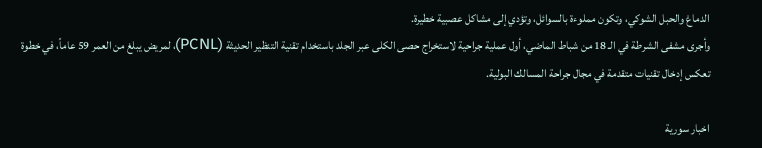الدماغ والحبل الشوكي، وتكون مملوءة بالسوائل، وتؤدي إلى مشاكل عصبية خطيرة.
وأجرى مشفى الشرطة في الـ 18 من شباط الماضي، أول عملية جراحية لاستخراج حصى الكلى عبر الجلد باستخدام تقنية التنظير الحديثة (PCNL)، لمريض يبلغ من العمر 59 عاماً، في خطوة تعكس إدخال تقنيات متقدمة في مجال جراحة المسالك البولية.

اخبار سورية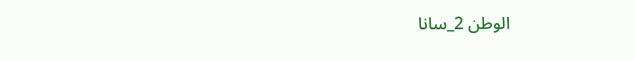الوطن 2_سانا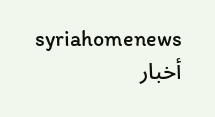syriahomenews أخبار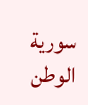سورية الوطن